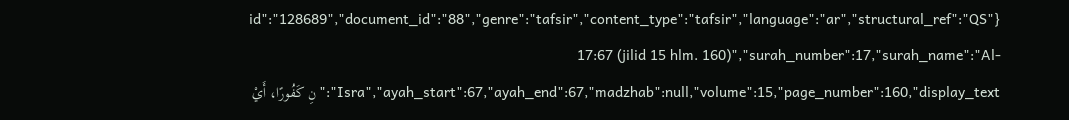{"id":"128689","document_id":"88","genre":"tafsir","content_type":"tafsir","language":"ar","structural_ref":"QS 17:67 (jilid 15 hlm. 160)","surah_number":17,"surah_name":"Al-Isra","ayah_start":67,"ayah_end":67,"madzhab":null,"volume":15,"page_number":160,"display_text":"نِ كَفُورًا، أَيْ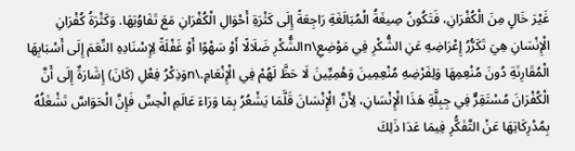غَيْرَ خَالٍ مِنَ الْكُفْرَانِ، فَتَكُونُ صِيغَةُ الْمُبَالَغَةِ رَاجِعَةً إِلَى كَثْرَةِ أَحْوَالِ الْكُفْرَانِ مَعَ تَفَاوُتِهَا. وَكَثْرَةُ كُفْرَانِ الْإِنْسَانِ هِيَ تَكَرُّرُ إِعْرَاضِهِ عَنِ الشُّكْرِ فِي مَوْضِعِ\nالشُّكْرِ ضَلَالًا أَوْ سَهْوًا أَوْ غَفْلَةً لِإِسْنَادِهِ النِّعَمَ إِلَى أَسْبَابِهَا الْمُقَارِنَةِ دُونَ مُنْعِمِهَا وَلِفَرْضِهِ مُنْعِمِينَ وَهْمِيِّينَ لَا حَظَّ لَهُمْ فِي الْإِنْعَامِ.\nوَذِكْرُ فِعْلِ (كَانَ) إِشَارَةٌ إِلَى أَنَّ الْكُفْرَانَ مُسْتَقِرٌّ فِي جِبِلَّةِ هَذَا الْإِنْسَانِ، لِأَنَّ الْإِنْسَانَ قَلَّمَا يَشْعُرُ بِمَا وَرَاءَ عَالَمِ الْحِسِّ فَإِنَّ الْحَوَاسَّ تَشْغَلُهُ بِمُدْرِكَاتِهَا عَنْ التَّفَكُّرِ فِيمَا عَدَا ذَلِكَ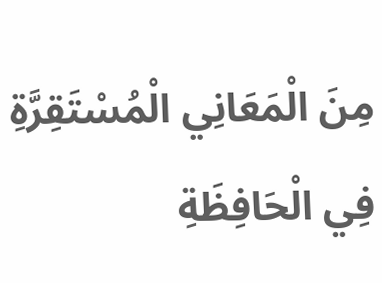مِنَ الْمَعَانِي الْمُسْتَقِرَّةِ فِي الْحَافِظَةِ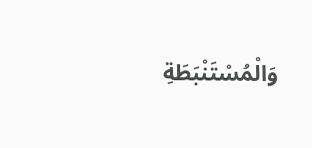وَالْمُسْتَنْبَطَةِ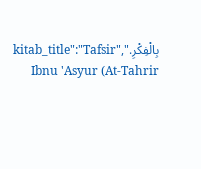بِالْفِكْرِ.","kitab_title":"Tafsir Ibnu 'Asyur (At-Tahrir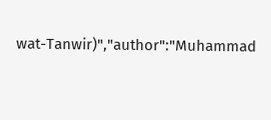wat-Tanwir)","author":"Muhammad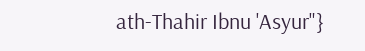ath-Thahir Ibnu 'Asyur"}